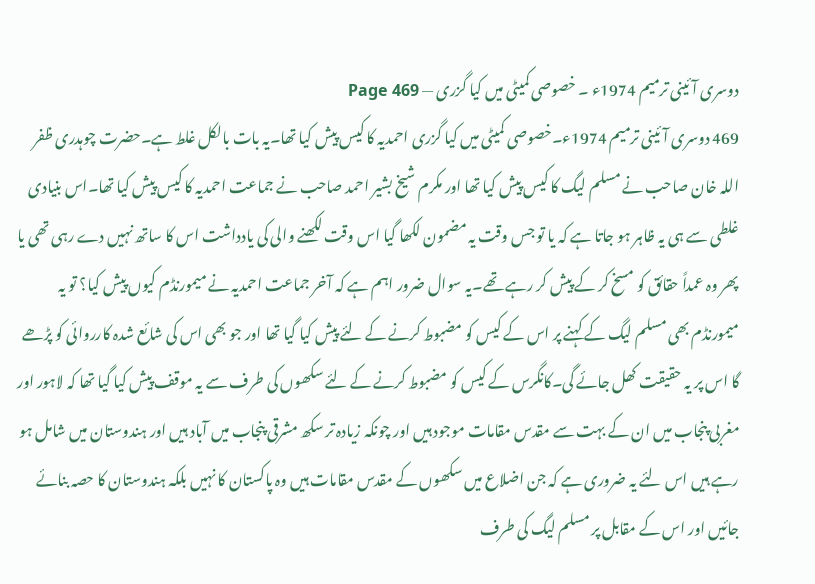دوسری آئینی ترمیم 1974ء ۔ خصوصی کمیٹی میں کیا گزری — Page 469
469 دوسری آئینی ترمیم 1974ء۔خصوصی کمیٹی میں کیا گزری احمدیہ کا کیس پیش کیا تھا۔یہ بات بالکل غلط ہے۔حضرت چوہدری ظفر اللہ خان صاحب نے مسلم لیگ کا کیس پیش کیا تھا اور مکرم شیخ بشیر احمد صاحب نے جماعت احمدیہ کا کیس پیش کیا تھا۔اس بنیادی غلطی سے ہی یہ ظاہر ہو جاتا ہے کہ یا تو جس وقت یہ مضمون لکھا گیا اس وقت لکھنے والی کی یادداشت اس کا ساتھ نہیں دے رہی تھی یا پھر وہ عمداً حقائق کو مسخ کر کے پیش کر رہے تھے۔یہ سوال ضرور اہم ہے کہ آخر جماعت احمدیہ نے میمورنڈم کیوں پیش کیا؟ تو یہ میمورنڈم بھی مسلم لیگ کے کہنے پر اس کے کیس کو مضبوط کرنے کے لئے پیش کیا گیا تھا اور جو بھی اس کی شائع شدہ کارروائی کو پڑھے گا اس پر یہ حقیقت کھل جائے گی۔کانگرس کے کیس کو مضبوط کرنے کے لئے سکھوں کی طرف سے یہ موقف پیش کیا گیا تھا کہ لاہور اور مغربی پنجاب میں ان کے بہت سے مقدس مقامات موجود ہیں اور چونکہ زیادہ تر سکھ مشرقی پنجاب میں آباد ہیں اور ہندوستان میں شامل ہو رہے ہیں اس لئے یہ ضروری ہے کہ جن اضلاع میں سکھوں کے مقدس مقامات ہیں وہ پاکستان کا نہیں بلکہ ہندوستان کا حصہ بنائے جائیں اور اس کے مقابل پر مسلم لیگ کی طرف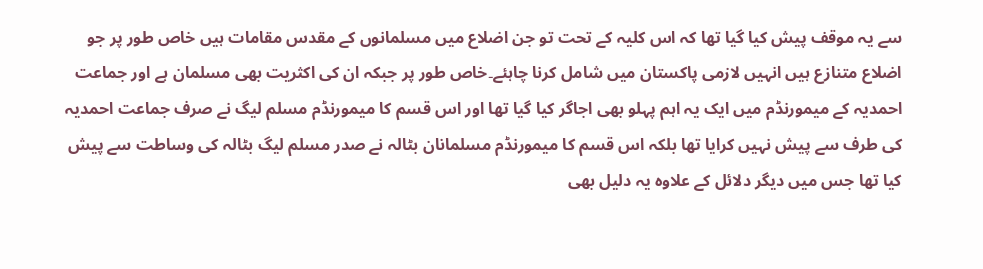سے یہ موقف پیش کیا گیا تھا کہ اس کلیہ کے تحت تو جن اضلاع میں مسلمانوں کے مقدس مقامات ہیں خاص طور پر جو اضلاع متنازع ہیں انہیں لازمی پاکستان میں شامل کرنا چاہئے۔خاص طور پر جبکہ ان کی اکثریت بھی مسلمان ہے اور جماعت احمدیہ کے میمورنڈم میں ایک یہ اہم پہلو بھی اجاگر کیا گیا تھا اور اس قسم کا میمورنڈم مسلم لیگ نے صرف جماعت احمدیہ کی طرف سے پیش نہیں کرایا تھا بلکہ اس قسم کا میمورنڈم مسلمانان بٹالہ نے صدر مسلم لیگ بٹالہ کی وساطت سے پیش کیا تھا جس میں دیگر دلائل کے علاوہ یہ دلیل بھی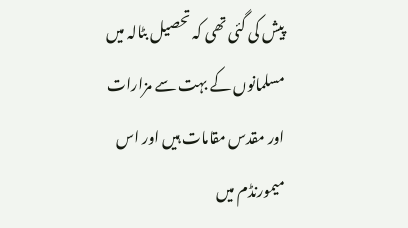پیش کی گئی تھی کہ تحصیل بٹالہ میں مسلمانوں کے بہت سے مزارات اور مقدس مقامات ہیں اور اس میمورنڈم میں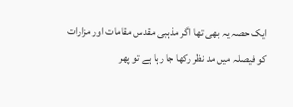ایک حصہ یہ بھی تھا اگر مذہبی مقدس مقامات اور مزارات کو فیصلہ میں مد نظر رکھا جا رہا ہے تو پھر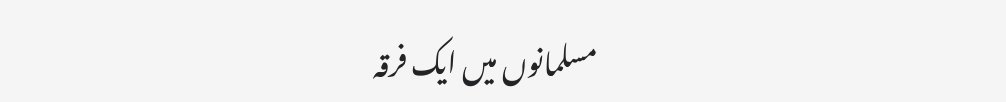مسلمانوں میں ایک فرقہ